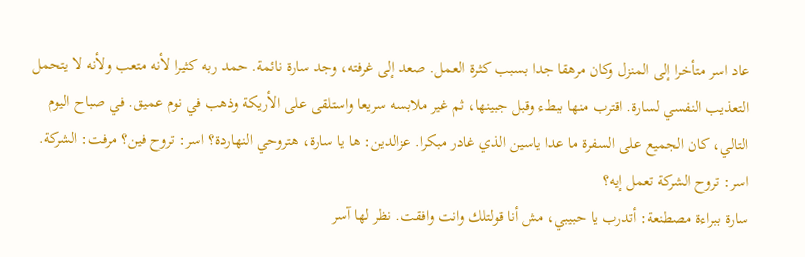عاد اسر متأخرا إلى المنزل وكان مرهقا جدا بسبب كثرة العمل. صعد إلى غرفته، وجد سارة نائمة. حمد ربه كثيرا لأنه متعب ولأنه لا يتحمل التعذيب النفسي لسارة. اقترب منها ببطء وقبل جبينها، ثم غير ملابسه سريعا واستلقى على الأريكة وذهب في نوم عميق. في صباح اليوم التالي، كان الجميع على السفرة ما عدا ياسين الذي غادر مبكرا. عزالدين: ها يا سارة، هتروحي النهاردة؟ اسر: تروح فين؟ مرفت: الشركة. اسر: تروح الشركة تعمل إيه؟
سارة ببراءة مصطنعة: أتدرب يا حبيبي، مش أنا قولتلك وانت وافقت. نظر لها آسر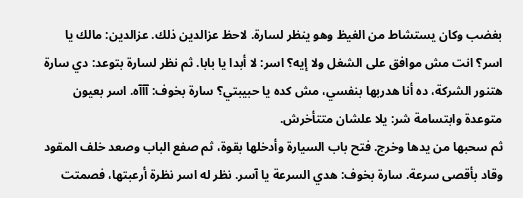بغضب وكان يستشاط من الغيظ وهو ينظر لسارة. لاحظ عزالدين ذلك. عزالدين: مالك يا اسر؟ انت مش موافق على الشغل ولا إيه؟ اسر: لا أبدا يا بابا. ثم نظر لسارة بتوعد: دي سارة هتنور الشركة، ده أنا هدربها بنفسي، مش كده يا حبيبتي؟ سارة بخوف: آآآه. اسر بعيون متوعدة وابتسامة شر: يلا علشان متتأخرش.
ثم سحبها من يدها وخرج. فتح باب السيارة وأدخلها بقوة، ثم صفع الباب وصعد خلف المقود وقاد بأقصى سرعة. سارة بخوف: هدي السرعة يا آسر. نظر له اسر نظرة أرعبتها، فصمتت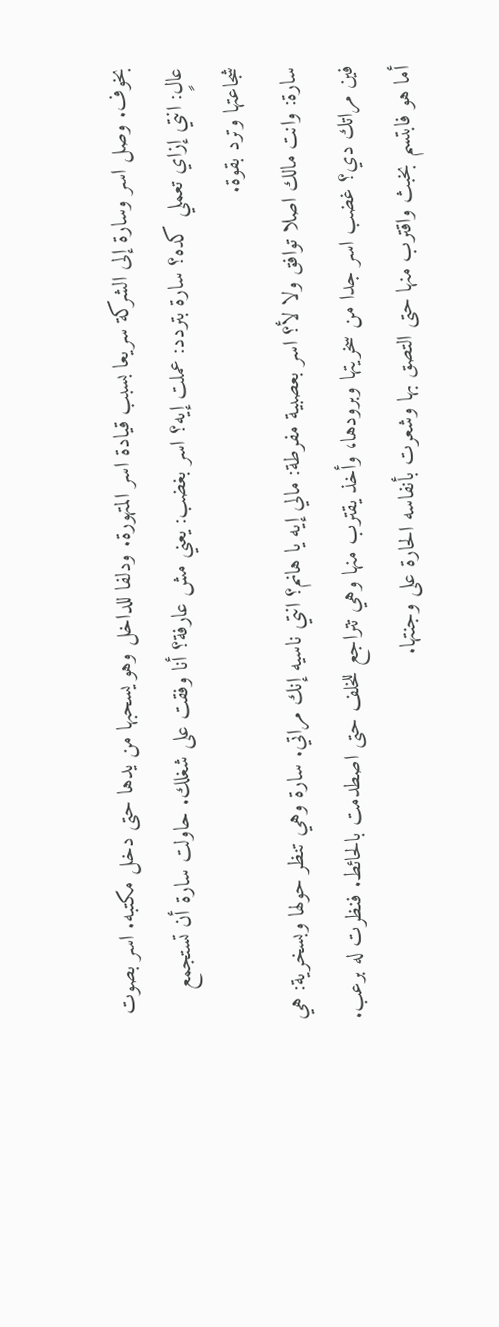بخوف. وصل اسر وسارة إلى الشركة سريعا بسبب قيادة اسر المتهورة. ودلفا للداخل وهو يسحبها من يدها حتى دخل مكتبه. اسر بصوت عالٍ: انتي إزاي تعملي كده؟ سارة بتردد: عملت إيه؟ اسر بغضب: يعني مش عارفة؟ أنا وفقت على شغلك. حاولت سارة أن تستجمع شجاعتها وترد بقوة.
سارة: وانت مالك اصلا توافق ولا لأ؟ اسر بعصبية مفرطة: مالي إيه يا هانم؟ انتي ناسيه إنك مراتي. سارة وهي تنظر حولها وبسخرية: هي فين مراتك دي؟ غضب اسر جدا من سخريتها وبرودها، وأخذ يقترب منها وهي تتراجع للخلف حتى اصطدمت بالحائط. فنظرت له برعب. أما هو فابتسم بخبث واقترب منها حتى التصق بها وشعرت بأنفاسه الحارة على وجنتها.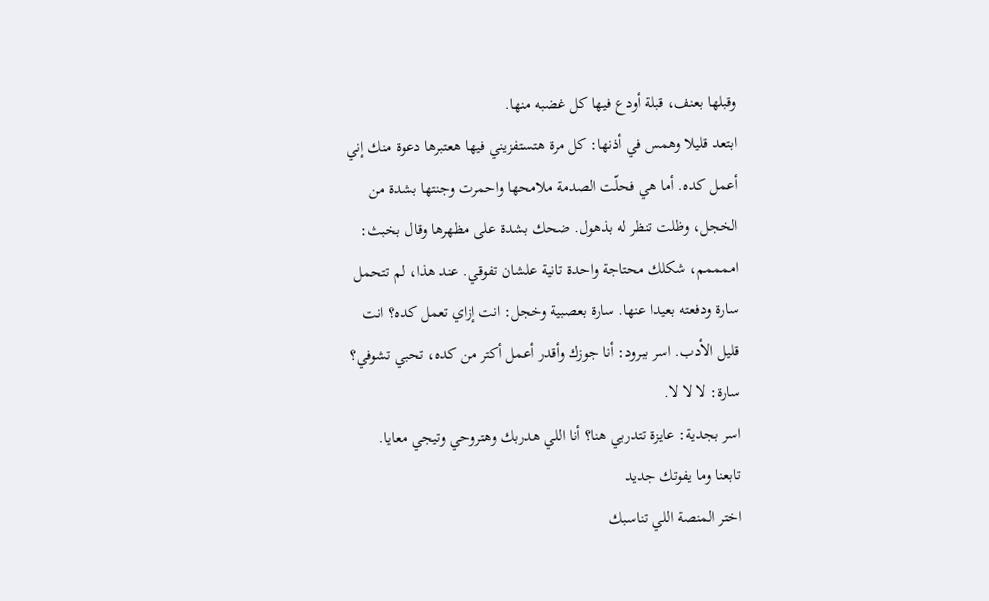وقبلها بعنف، قبلة أودع فيها كل غضبه منها.
ابتعد قليلا وهمس في أذنها: كل مرة هتستفزيني فيها هعتبرها دعوة منك إني أعمل كده. أما هي فحلّت الصدمة ملامحها واحمرت وجنتها بشدة من الخجل، وظلت تنظر له بذهول. ضحك بشدة على مظهرها وقال بخبث: اممممم، شكلك محتاجة واحدة تانية علشان تفوقي. عند هذا، لم تتحمل سارة ودفعته بعيدا عنها. سارة بعصبية وخجل: انت إزاي تعمل كده؟ انت قليل الأدب. اسر ببرود: أنا جوزك وأقدر أعمل أكتر من كده، تحبي تشوفي؟ سارة: لا لا لا.
اسر بجدية: عايزة تتدربي هنا؟ أنا اللي هدربك وهتروحي وتيجي معايا.
تابعنا وما يفوتك جديد
اختر المنصة اللي تناسبك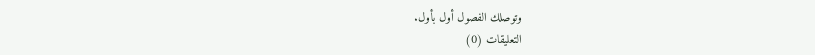وتوصلك الفصول أول بأول.
التعليقات (0)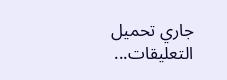جاري تحميل التعليقات...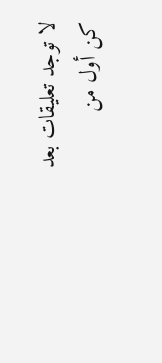لا توجد تعليقات بعد
كن أول من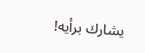يشارك برأيه!